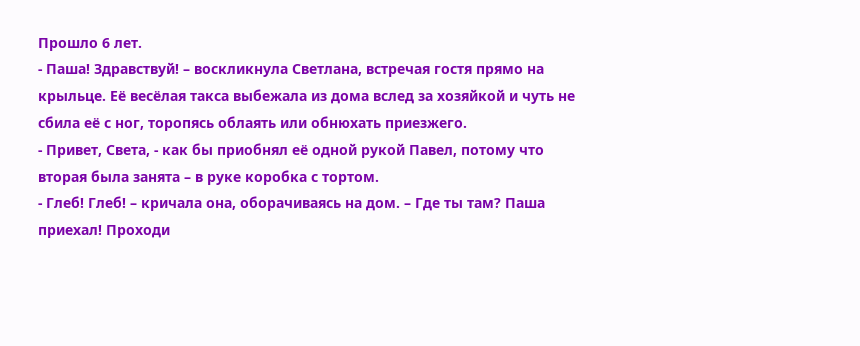Прошло 6 лет.
- Паша! Здравствуй! – воскликнула Светлана, встречая гостя прямо на крыльце. Её весёлая такса выбежала из дома вслед за хозяйкой и чуть не сбила её с ног, торопясь облаять или обнюхать приезжего.
- Привет, Света, - как бы приобнял её одной рукой Павел, потому что вторая была занята – в руке коробка с тортом.
- Глеб! Глеб! – кричала она, оборачиваясь на дом. – Где ты там? Паша приехал! Проходи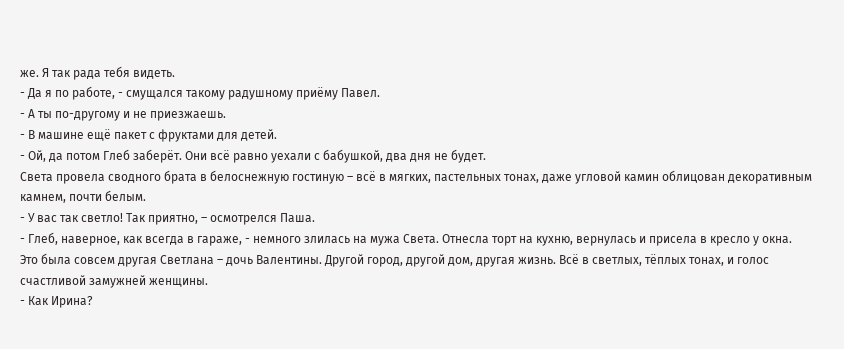же. Я так рада тебя видеть.
- Да я по работе, - смущался такому радушному приёму Павел.
- А ты по-другому и не приезжаешь.
- В машине ещё пакет с фруктами для детей.
- Ой, да потом Глеб заберёт. Они всё равно уехали с бабушкой, два дня не будет.
Света провела сводного брата в белоснежную гостиную – всё в мягких, пастельных тонах, даже угловой камин облицован декоративным камнем, почти белым.
- У вас так светло! Так приятно, – осмотрелся Паша.
- Глеб, наверное, как всегда в гараже, - немного злилась на мужа Света. Отнесла торт на кухню, вернулась и присела в кресло у окна.
Это была совсем другая Светлана – дочь Валентины. Другой город, другой дом, другая жизнь. Всё в светлых, тёплых тонах, и голос счастливой замужней женщины.
- Как Ирина?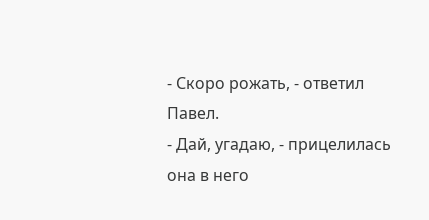- Скоро рожать, - ответил Павел.
- Дай, угадаю, - прицелилась она в него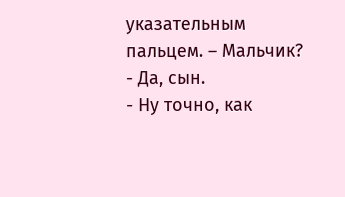указательным пальцем. – Мальчик?
- Да, сын.
- Ну точно, как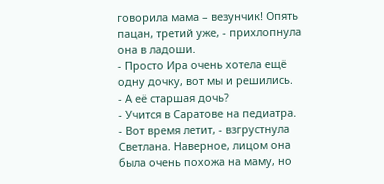говорила мама – везунчик! Опять пацан, третий уже, - прихлопнула она в ладоши.
- Просто Ира очень хотела ещё одну дочку, вот мы и решились.
- А её старшая дочь?
- Учится в Саратове на педиатра.
- Вот время летит, - взгрустнула Светлана. Наверное, лицом она была очень похожа на маму, но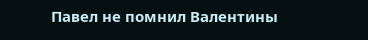Павел не помнил Валентины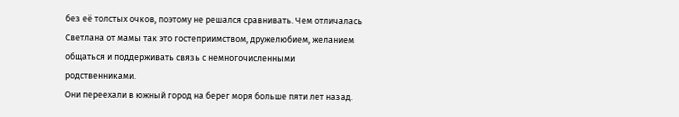без её толстых очков, поэтому не решался сравнивать. Чем отличалась Светлана от мамы так это гостеприимством, дружелюбием, желанием общаться и поддерживать связь с немногочисленными родственниками.
Они переехали в южный город на берег моря больше пяти лет назад.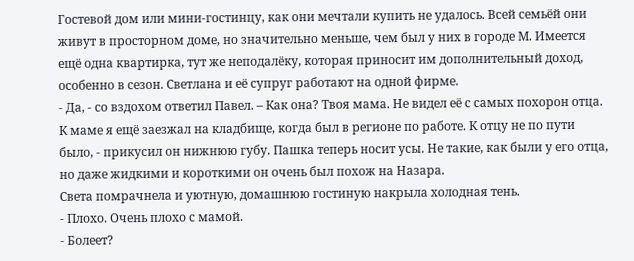Гостевой дом или мини-гостинцу, как они мечтали купить не удалось. Всей семьёй они живут в просторном доме, но значительно меньше, чем был у них в городе М. Имеется ещё одна квартирка, тут же неподалёку, которая приносит им дополнительный доход, особенно в сезон. Светлана и её супруг работают на одной фирме.
- Да, - со вздохом ответил Павел. – Как она? Твоя мама. Не видел её с самых похорон отца. К маме я ещё заезжал на кладбище, когда был в регионе по работе. К отцу не по пути было, - прикусил он нижнюю губу. Пашка теперь носит усы. Не такие, как были у его отца, но даже жидкими и короткими он очень был похож на Назара.
Света помрачнела и уютную, домашнюю гостиную накрыла холодная тень.
- Плохо. Очень плохо с мамой.
- Болеет?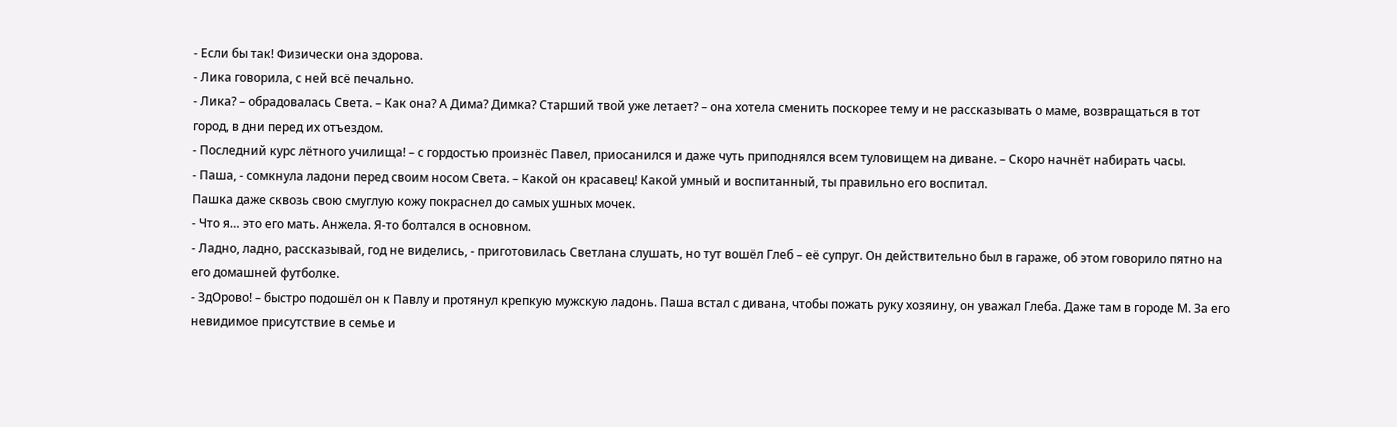- Если бы так! Физически она здорова.
- Лика говорила, с ней всё печально.
- Лика? – обрадовалась Света. – Как она? А Дима? Димка? Старший твой уже летает? – она хотела сменить поскорее тему и не рассказывать о маме, возвращаться в тот город, в дни перед их отъездом.
- Последний курс лётного училища! – с гордостью произнёс Павел, приосанился и даже чуть приподнялся всем туловищем на диване. – Скоро начнёт набирать часы.
- Паша, - сомкнула ладони перед своим носом Света. – Какой он красавец! Какой умный и воспитанный, ты правильно его воспитал.
Пашка даже сквозь свою смуглую кожу покраснел до самых ушных мочек.
- Что я… это его мать. Анжела. Я-то болтался в основном.
- Ладно, ладно, рассказывай, год не виделись, - приготовилась Светлана слушать, но тут вошёл Глеб – её супруг. Он действительно был в гараже, об этом говорило пятно на его домашней футболке.
- ЗдОрово! – быстро подошёл он к Павлу и протянул крепкую мужскую ладонь. Паша встал с дивана, чтобы пожать руку хозяину, он уважал Глеба. Даже там в городе М. За его невидимое присутствие в семье и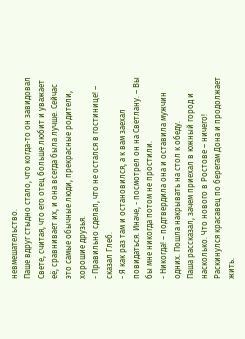невмешательство.
Паше вдруг стыдно стало, что когда-то он завидовал Свете, считая, что его отец больше любит и уважает её, сравнивает их, и она всегда была лучше. Сейчас это самые обычные люди, прекрасные родители, хорошие друзья.
- Правильно сделал, что не остался в гостинице! – сказал Глеб.
- Я как раз там и остановился, а к вам заехал повидаться. Иначе, - посмотрел он на Светлану. – Вы бы мне никогда потом не простили.
- Никогда! – подтвердила она и оставила мужчин одних. Пошла накрывать на стол к обеду.
Паша рассказал, зачем приехал в южный город и насколько. Что нового в Ростове – ничего! Раскинулся красавец по берегам Дона и продолжает жить.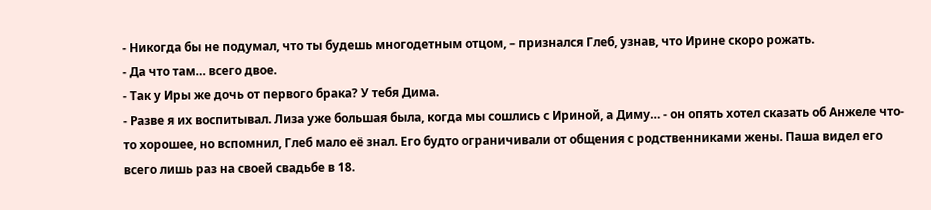- Никогда бы не подумал, что ты будешь многодетным отцом, – признался Глеб, узнав, что Ирине скоро рожать.
- Да что там… всего двое.
- Так у Иры же дочь от первого брака? У тебя Дима.
- Разве я их воспитывал. Лиза уже большая была, когда мы сошлись с Ириной, а Диму… - он опять хотел сказать об Анжеле что-то хорошее, но вспомнил, Глеб мало её знал. Его будто ограничивали от общения с родственниками жены. Паша видел его всего лишь раз на своей свадьбе в 18.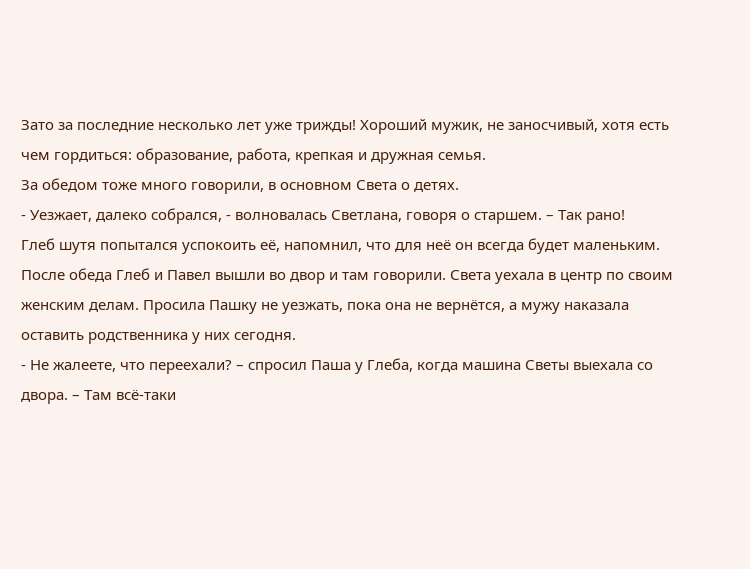Зато за последние несколько лет уже трижды! Хороший мужик, не заносчивый, хотя есть чем гордиться: образование, работа, крепкая и дружная семья.
За обедом тоже много говорили, в основном Света о детях.
- Уезжает, далеко собрался, - волновалась Светлана, говоря о старшем. – Так рано!
Глеб шутя попытался успокоить её, напомнил, что для неё он всегда будет маленьким. После обеда Глеб и Павел вышли во двор и там говорили. Света уехала в центр по своим женским делам. Просила Пашку не уезжать, пока она не вернётся, а мужу наказала оставить родственника у них сегодня.
- Не жалеете, что переехали? – спросил Паша у Глеба, когда машина Светы выехала со двора. – Там всё-таки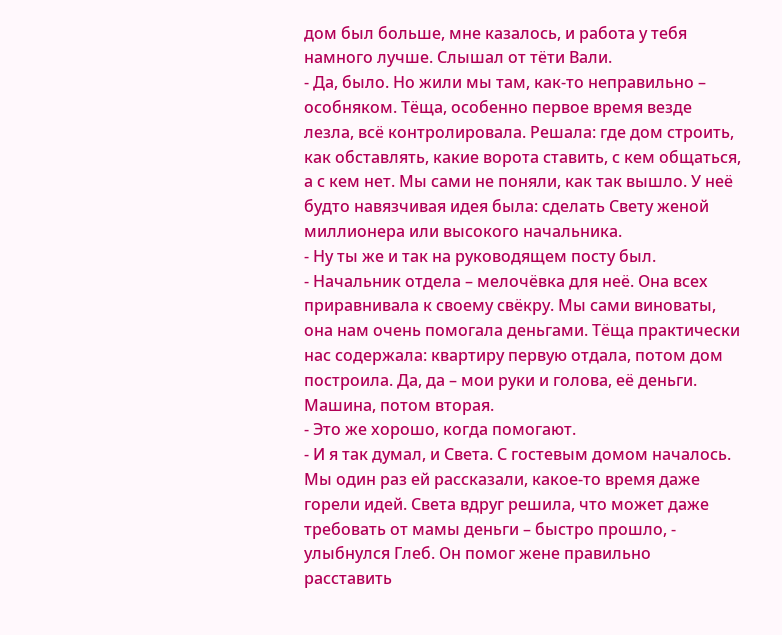дом был больше, мне казалось, и работа у тебя намного лучше. Слышал от тёти Вали.
- Да, было. Но жили мы там, как-то неправильно – особняком. Тёща, особенно первое время везде лезла, всё контролировала. Решала: где дом строить, как обставлять, какие ворота ставить, с кем общаться, а с кем нет. Мы сами не поняли, как так вышло. У неё будто навязчивая идея была: сделать Свету женой миллионера или высокого начальника.
- Ну ты же и так на руководящем посту был.
- Начальник отдела – мелочёвка для неё. Она всех приравнивала к своему свёкру. Мы сами виноваты, она нам очень помогала деньгами. Тёща практически нас содержала: квартиру первую отдала, потом дом построила. Да, да – мои руки и голова, её деньги. Машина, потом вторая.
- Это же хорошо, когда помогают.
- И я так думал, и Света. С гостевым домом началось. Мы один раз ей рассказали, какое-то время даже горели идей. Света вдруг решила, что может даже требовать от мамы деньги – быстро прошло, - улыбнулся Глеб. Он помог жене правильно расставить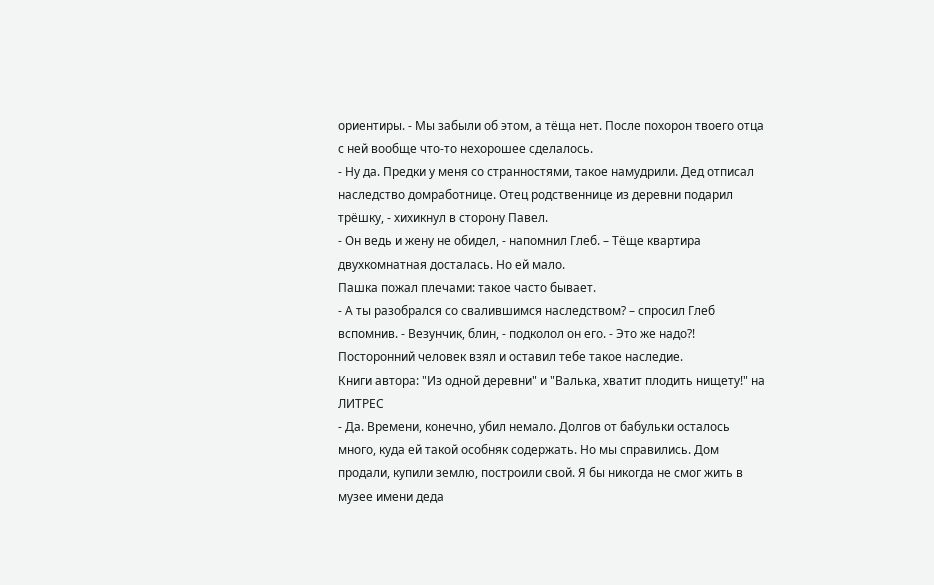ориентиры. - Мы забыли об этом, а тёща нет. После похорон твоего отца с ней вообще что-то нехорошее сделалось.
- Ну да. Предки у меня со странностями, такое намудрили. Дед отписал наследство домработнице. Отец родственнице из деревни подарил трёшку, - хихикнул в сторону Павел.
- Он ведь и жену не обидел, - напомнил Глеб. – Тёще квартира двухкомнатная досталась. Но ей мало.
Пашка пожал плечами: такое часто бывает.
- А ты разобрался со свалившимся наследством? – спросил Глеб вспомнив. - Везунчик, блин, - подколол он его. - Это же надо?! Посторонний человек взял и оставил тебе такое наследие.
Книги автора: "Из одной деревни" и "Валька, хватит плодить нищету!" на ЛИТРЕС
- Да. Времени, конечно, убил немало. Долгов от бабульки осталось много, куда ей такой особняк содержать. Но мы справились. Дом продали, купили землю, построили свой. Я бы никогда не смог жить в музее имени деда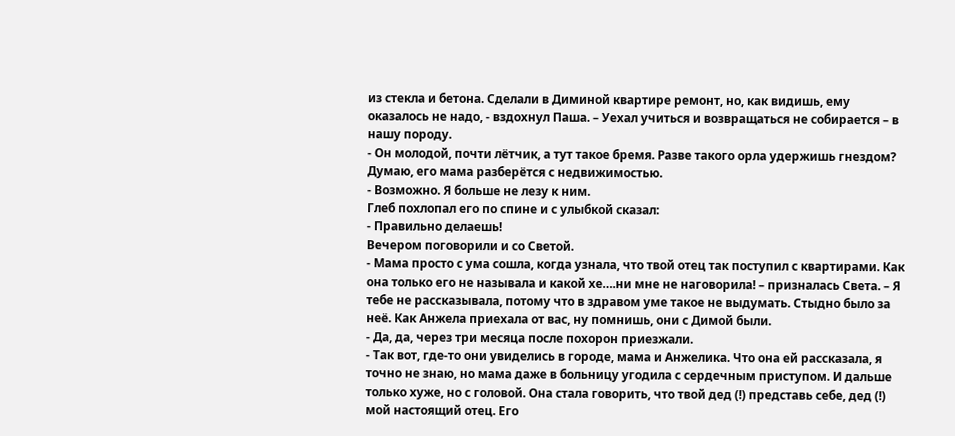из стекла и бетона. Сделали в Диминой квартире ремонт, но, как видишь, ему оказалось не надо, - вздохнул Паша. – Уехал учиться и возвращаться не собирается – в нашу породу.
- Он молодой, почти лётчик, а тут такое бремя. Разве такого орла удержишь гнездом? Думаю, его мама разберётся с недвижимостью.
- Возможно. Я больше не лезу к ним.
Глеб похлопал его по спине и с улыбкой сказал:
- Правильно делаешь!
Вечером поговорили и со Светой.
- Мама просто с ума сошла, когда узнала, что твой отец так поступил с квартирами. Как она только его не называла и какой хе….ни мне не наговорила! – призналась Света. – Я тебе не рассказывала, потому что в здравом уме такое не выдумать. Стыдно было за неё. Как Анжела приехала от вас, ну помнишь, они с Димой были.
- Да, да, через три месяца после похорон приезжали.
- Так вот, где-то они увиделись в городе, мама и Анжелика. Что она ей рассказала, я точно не знаю, но мама даже в больницу угодила с сердечным приступом. И дальше только хуже, но с головой. Она стала говорить, что твой дед (!) представь себе, дед (!) мой настоящий отец. Его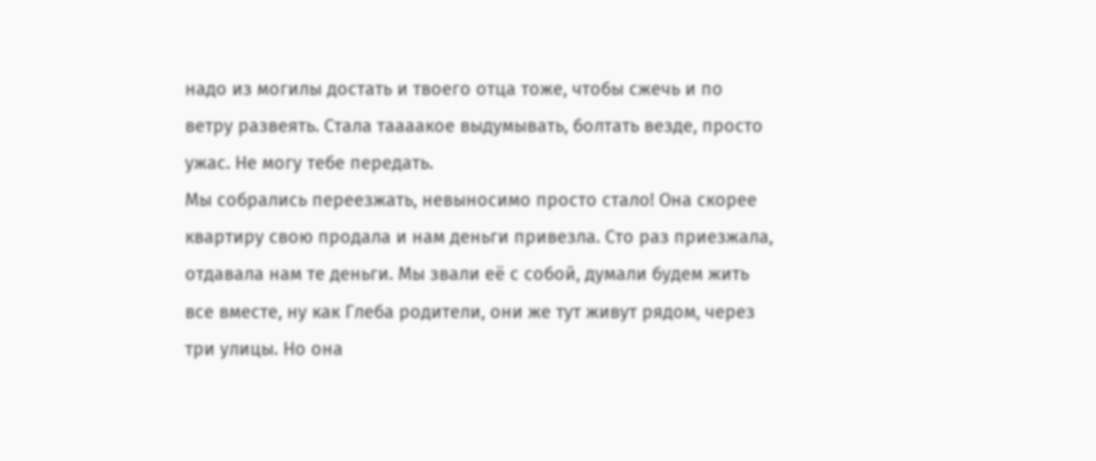надо из могилы достать и твоего отца тоже, чтобы сжечь и по ветру развеять. Стала таааакое выдумывать, болтать везде, просто ужас. Не могу тебе передать.
Мы собрались переезжать, невыносимо просто стало! Она скорее квартиру свою продала и нам деньги привезла. Сто раз приезжала, отдавала нам те деньги. Мы звали её с собой, думали будем жить все вместе, ну как Глеба родители, они же тут живут рядом, через три улицы. Но она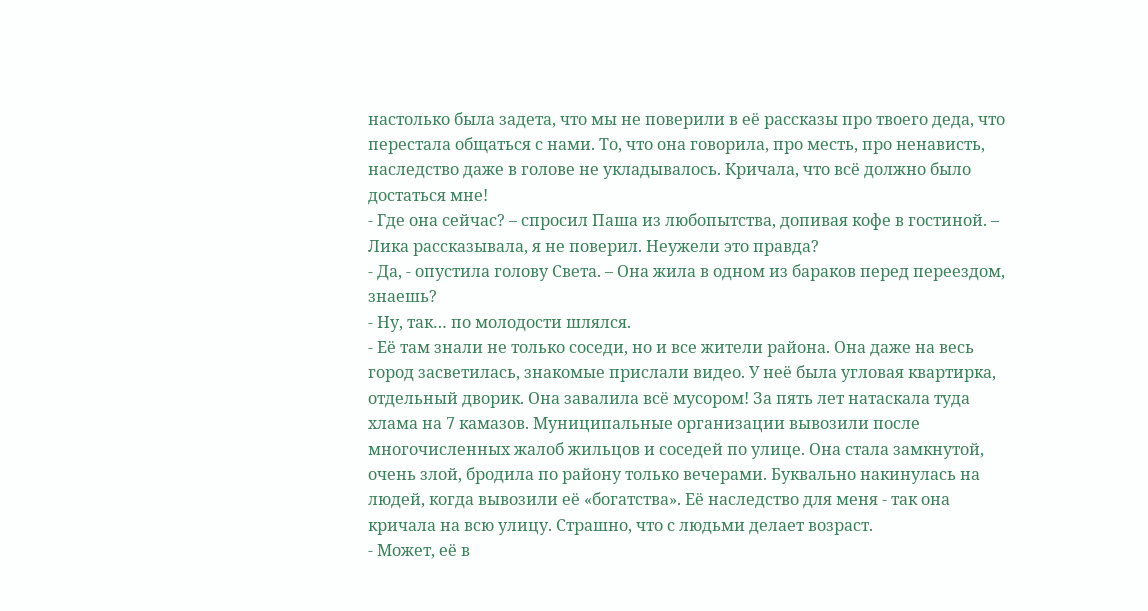настолько была задета, что мы не поверили в её рассказы про твоего деда, что перестала общаться с нами. То, что она говорила, про месть, про ненависть, наследство даже в голове не укладывалось. Кричала, что всё должно было достаться мне!
- Где она сейчас? – спросил Паша из любопытства, допивая кофе в гостиной. – Лика рассказывала, я не поверил. Неужели это правда?
- Да, - опустила голову Света. – Она жила в одном из бараков перед переездом, знаешь?
- Ну, так… по молодости шлялся.
- Её там знали не только соседи, но и все жители района. Она даже на весь город засветилась, знакомые прислали видео. У неё была угловая квартирка, отдельный дворик. Она завалила всё мусором! За пять лет натаскала туда хлама на 7 камазов. Муниципальные организации вывозили после многочисленных жалоб жильцов и соседей по улице. Она стала замкнутой, очень злой, бродила по району только вечерами. Буквально накинулась на людей, когда вывозили её «богатства». Её наследство для меня - так она кричала на всю улицу. Страшно, что с людьми делает возраст.
- Может, её в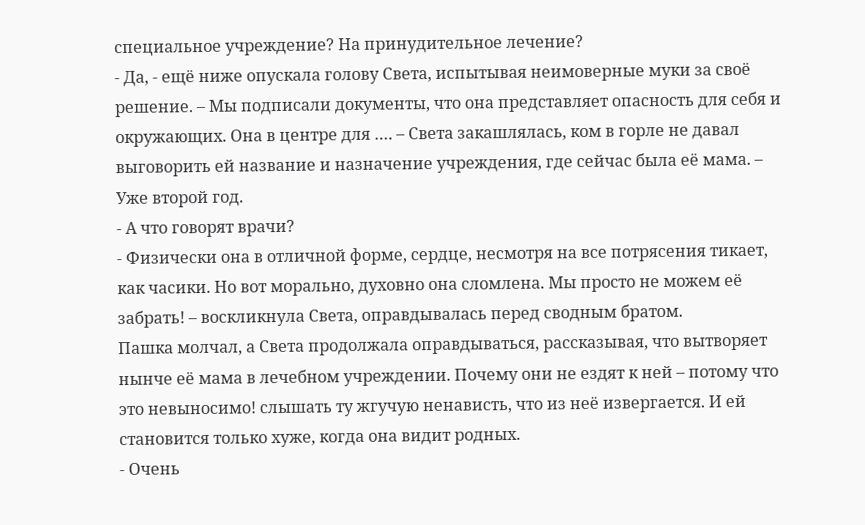специальное учреждение? На принудительное лечение?
- Да, - ещё ниже опускала голову Света, испытывая неимоверные муки за своё решение. – Мы подписали документы, что она представляет опасность для себя и окружающих. Она в центре для …. – Света закашлялась, ком в горле не давал выговорить ей название и назначение учреждения, где сейчас была её мама. – Уже второй год.
- А что говорят врачи?
- Физически она в отличной форме, сердце, несмотря на все потрясения тикает, как часики. Но вот морально, духовно она сломлена. Мы просто не можем её забрать! – воскликнула Света, оправдывалась перед сводным братом.
Пашка молчал, а Света продолжала оправдываться, рассказывая, что вытворяет нынче её мама в лечебном учреждении. Почему они не ездят к ней – потому что это невыносимо! слышать ту жгучую ненависть, что из неё извергается. И ей становится только хуже, когда она видит родных.
- Очень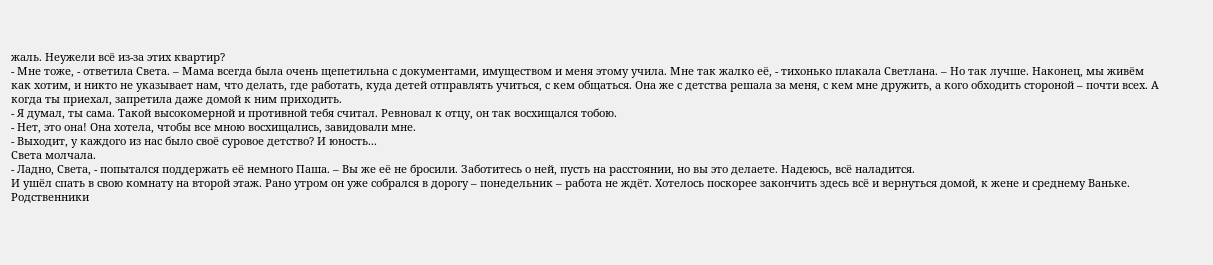жаль. Неужели всё из-за этих квартир?
- Мне тоже, - ответила Света. – Мама всегда была очень щепетильна с документами, имуществом и меня этому учила. Мне так жалко её, - тихонько плакала Светлана. – Но так лучше. Наконец, мы живём как хотим, и никто не указывает нам, что делать, где работать, куда детей отправлять учиться, с кем общаться. Она же с детства решала за меня, с кем мне дружить, а кого обходить стороной – почти всех. А когда ты приехал, запретила даже домой к ним приходить.
- Я думал, ты сама. Такой высокомерной и противной тебя считал. Ревновал к отцу, он так восхищался тобою.
- Нет, это она! Она хотела, чтобы все мною восхищались, завидовали мне.
- Выходит, у каждого из нас было своё суровое детство? И юность...
Света молчала.
- Ладно, Света, - попытался поддержать её немного Паша. – Вы же её не бросили. Заботитесь о ней, пусть на расстоянии, но вы это делаете. Надеюсь, всё наладится.
И ушёл спать в свою комнату на второй этаж. Рано утром он уже собрался в дорогу – понедельник – работа не ждёт. Хотелось поскорее закончить здесь всё и вернуться домой, к жене и среднему Ваньке. Родственники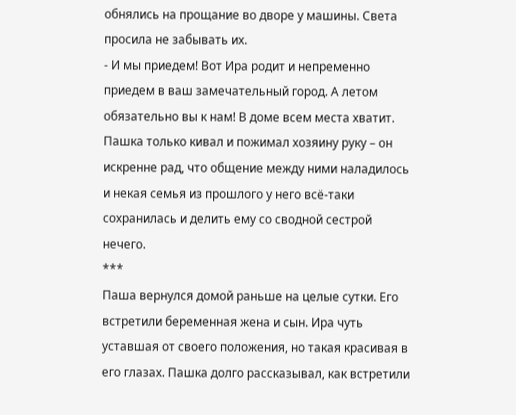обнялись на прощание во дворе у машины. Света просила не забывать их.
- И мы приедем! Вот Ира родит и непременно приедем в ваш замечательный город. А летом обязательно вы к нам! В доме всем места хватит.
Пашка только кивал и пожимал хозяину руку – он искренне рад, что общение между ними наладилось и некая семья из прошлого у него всё-таки сохранилась и делить ему со сводной сестрой нечего.
***
Паша вернулся домой раньше на целые сутки. Его встретили беременная жена и сын. Ира чуть уставшая от своего положения, но такая красивая в его глазах. Пашка долго рассказывал, как встретили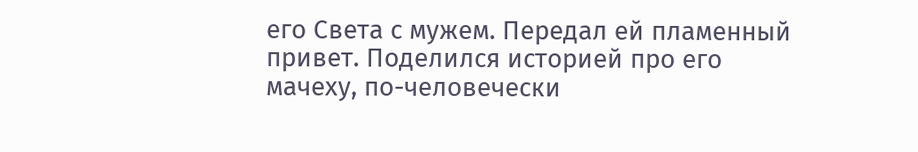его Света с мужем. Передал ей пламенный привет. Поделился историей про его мачеху, по-человечески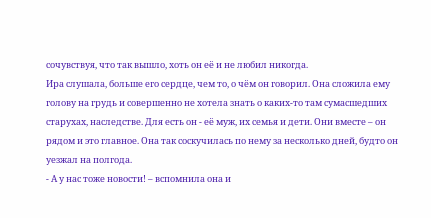сочувствуя, что так вышло, хоть он её и не любил никогда.
Ира слушала, больше его сердце, чем то, о чём он говорил. Она сложила ему голову на грудь и совершенно не хотела знать о каких-то там сумасшедших старухах, наследстве. Для есть он - её муж, их семья и дети. Они вместе – он рядом и это главное. Она так соскучилась по нему за несколько дней, будто он уезжал на полгода.
- А у нас тоже новости! – вспомнила она и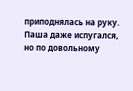приподнялась на руку.
Паша даже испугался, но по довольному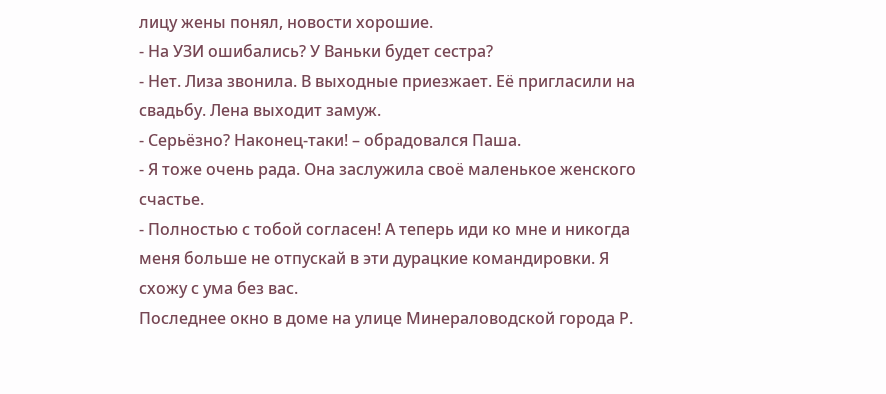лицу жены понял, новости хорошие.
- На УЗИ ошибались? У Ваньки будет сестра?
- Нет. Лиза звонила. В выходные приезжает. Её пригласили на свадьбу. Лена выходит замуж.
- Серьёзно? Наконец-таки! – обрадовался Паша.
- Я тоже очень рада. Она заслужила своё маленькое женского счастье.
- Полностью с тобой согласен! А теперь иди ко мне и никогда меня больше не отпускай в эти дурацкие командировки. Я схожу с ума без вас.
Последнее окно в доме на улице Минераловодской города Р.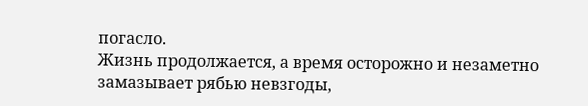погасло.
Жизнь продолжается, а время осторожно и незаметно замазывает рябью невзгоды,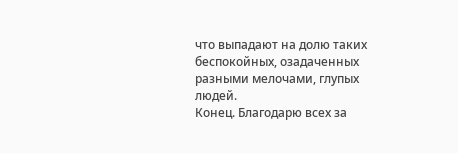что выпадают на долю таких беспокойных, озадаченных разными мелочами, глупых людей.
Конец. Благодарю всех за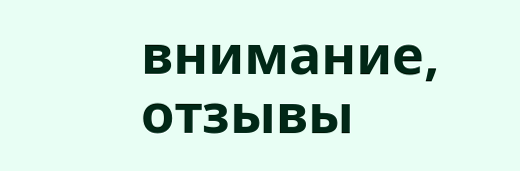внимание, отзывы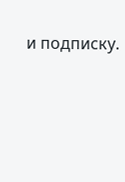и подписку.